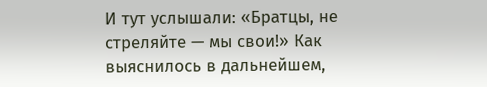И тут услышали: «Братцы, не стреляйте — мы свои!» Как выяснилось в дальнейшем,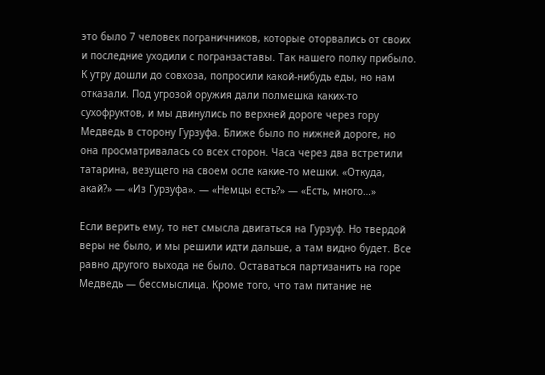это было 7 человек пограничников, которые оторвались от своих и последние уходили с погранзаставы. Так нашего полку прибыло. К утру дошли до совхоза, попросили какой-нибудь еды, но нам отказали. Под угрозой оружия дали полмешка каких-то сухофруктов, и мы двинулись по верхней дороге через гору Медведь в сторону Гурзуфа. Ближе было по нижней дороге, но она просматривалась со всех сторон. Часа через два встретили татарина, везущего на своем осле какие-то мешки. «Откуда, акай?» — «Из Гурзуфа». — «Немцы есть?» — «Есть, много…»

Если верить ему, то нет смысла двигаться на Гурзуф. Но твердой веры не было, и мы решили идти дальше, а там видно будет. Все равно другого выхода не было. Оставаться партизанить на горе Медведь — бессмыслица. Кроме того, что там питание не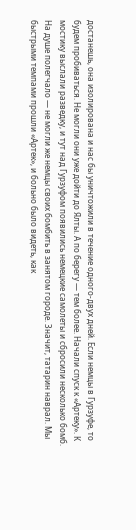достанешь, она изолирована и нас бы уничтожили в течение одного-двух дней. Если немцы в Гурзуфе, то будем пробиваться. Не могли они уже дойти до Ялты. А по берегу — тем более. Начали спуск к «Артеку». К мостику выслали разведку, и тут над Гурзуфом появились немецкие самолеты и сбросили несколько бомб. На душе полегчало — не могли же немцы своих бомбить в занятом городе. Значит, татарин наврал. Мы быстрыми темпами прошли «Артек», и больно было видеть, как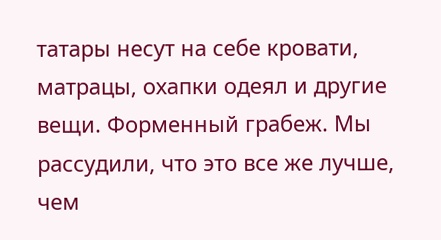татары несут на себе кровати, матрацы, охапки одеял и другие вещи. Форменный грабеж. Мы рассудили, что это все же лучше, чем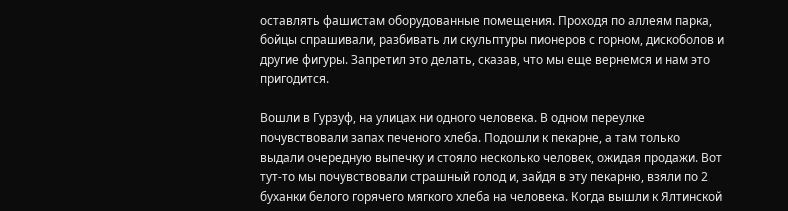оставлять фашистам оборудованные помещения. Проходя по аллеям парка, бойцы спрашивали, разбивать ли скульптуры пионеров с горном, дискоболов и другие фигуры. Запретил это делать, сказав, что мы еще вернемся и нам это пригодится.

Вошли в Гурзуф, на улицах ни одного человека. В одном переулке почувствовали запах печеного хлеба. Подошли к пекарне, а там только выдали очередную выпечку и стояло несколько человек, ожидая продажи. Вот тут-то мы почувствовали страшный голод и, зайдя в эту пекарню, взяли по 2 буханки белого горячего мягкого хлеба на человека. Когда вышли к Ялтинской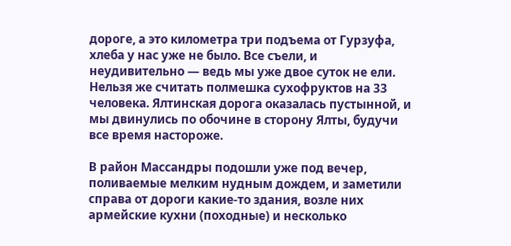дороге, а это километра три подъема от Гурзуфа, хлеба у нас уже не было. Все съели, и неудивительно — ведь мы уже двое суток не ели. Нельзя же считать полмешка сухофруктов на 33 человека. Ялтинская дорога оказалась пустынной, и мы двинулись по обочине в сторону Ялты, будучи все время настороже.

В район Массандры подошли уже под вечер, поливаемые мелким нудным дождем, и заметили справа от дороги какие-то здания, возле них армейские кухни (походные) и несколько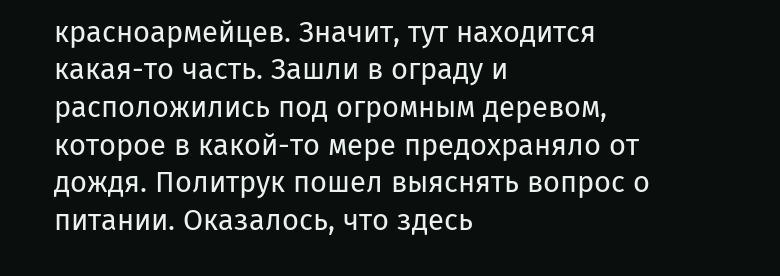красноармейцев. Значит, тут находится какая-то часть. Зашли в ограду и расположились под огромным деревом, которое в какой-то мере предохраняло от дождя. Политрук пошел выяснять вопрос о питании. Оказалось, что здесь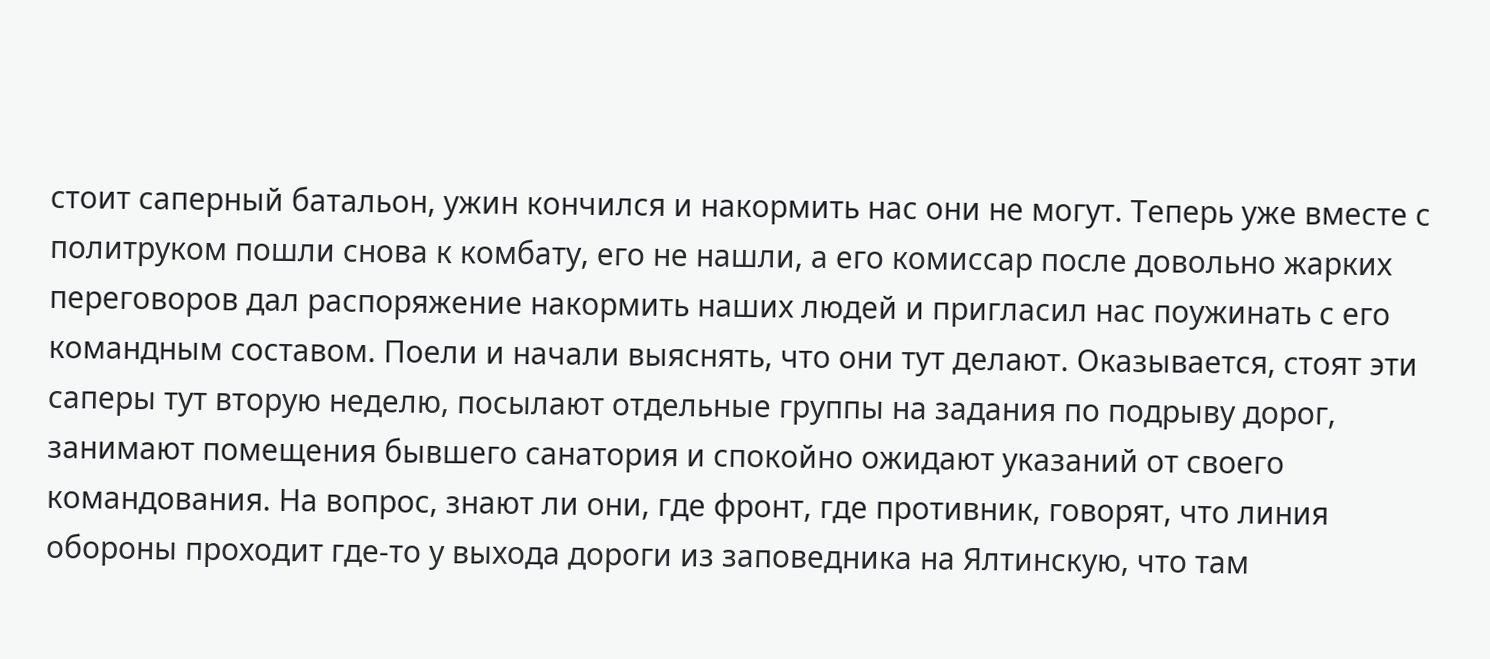стоит саперный батальон, ужин кончился и накормить нас они не могут. Теперь уже вместе с политруком пошли снова к комбату, его не нашли, а его комиссар после довольно жарких переговоров дал распоряжение накормить наших людей и пригласил нас поужинать с его командным составом. Поели и начали выяснять, что они тут делают. Оказывается, стоят эти саперы тут вторую неделю, посылают отдельные группы на задания по подрыву дорог, занимают помещения бывшего санатория и спокойно ожидают указаний от своего командования. На вопрос, знают ли они, где фронт, где противник, говорят, что линия обороны проходит где-то у выхода дороги из заповедника на Ялтинскую, что там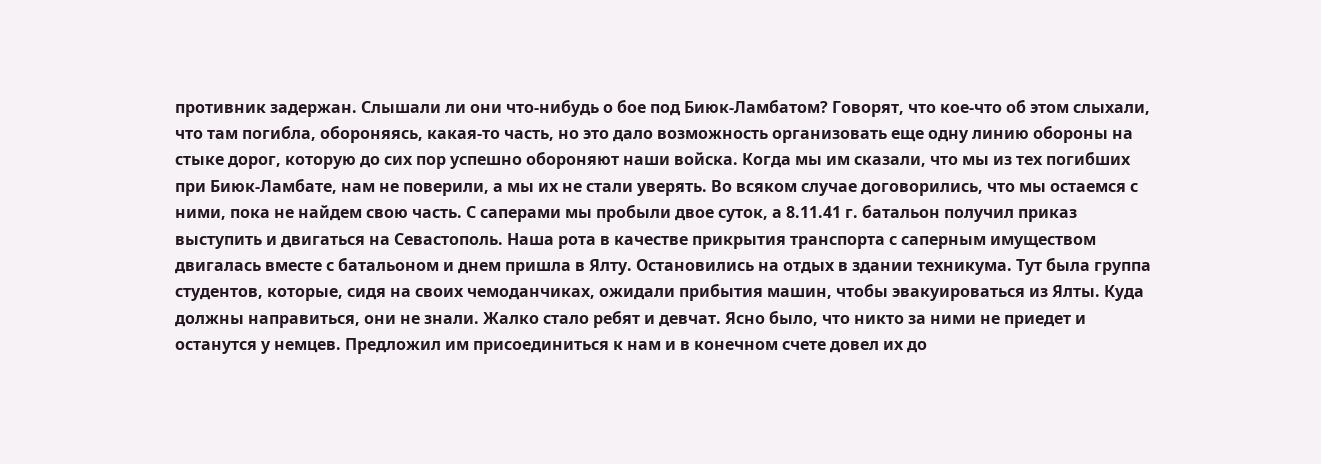противник задержан. Слышали ли они что-нибудь о бое под Биюк-Ламбатом? Говорят, что кое-что об этом слыхали, что там погибла, обороняясь, какая-то часть, но это дало возможность организовать еще одну линию обороны на стыке дорог, которую до сих пор успешно обороняют наши войска. Когда мы им сказали, что мы из тех погибших при Биюк-Ламбате, нам не поверили, а мы их не стали уверять. Во всяком случае договорились, что мы остаемся с ними, пока не найдем свою часть. С саперами мы пробыли двое суток, а 8.11.41 г. батальон получил приказ выступить и двигаться на Севастополь. Наша рота в качестве прикрытия транспорта с саперным имуществом двигалась вместе с батальоном и днем пришла в Ялту. Остановились на отдых в здании техникума. Тут была группа студентов, которые, сидя на своих чемоданчиках, ожидали прибытия машин, чтобы эвакуироваться из Ялты. Куда должны направиться, они не знали. Жалко стало ребят и девчат. Ясно было, что никто за ними не приедет и останутся у немцев. Предложил им присоединиться к нам и в конечном счете довел их до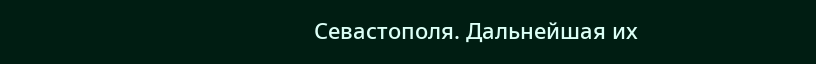Севастополя. Дальнейшая их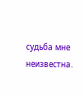судьба мне неизвестна.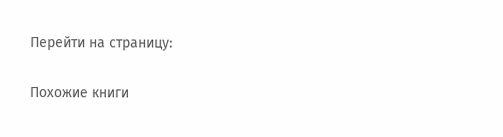Перейти на страницу:

Похожие книги